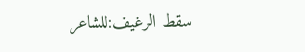سقط الرغيف:للشاعر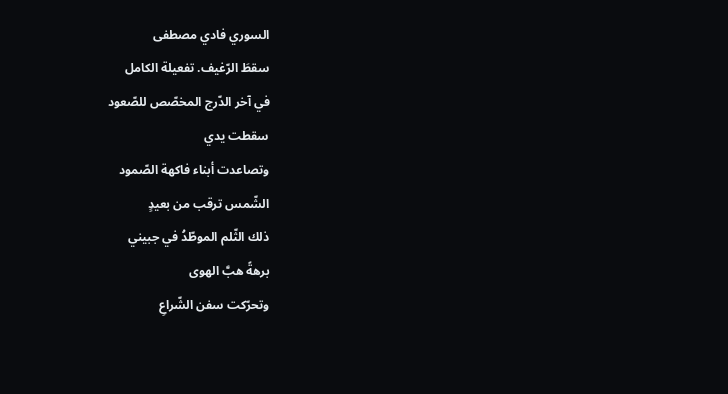السوري فادي مصطفى
سقطَ الرّغيف. تفعيلة الكامل
في آخر الدّرج المخصّص للصّعود
سقطت يدي
وتصاعدت أبناء فاكهة الصّمود
الشّمس ترقب من بعيدٍ
ذلك الثّلم الموطّدُ في جبيني
برهةً هبَّ الهوى
وتحرّكت سفن الشّراعِ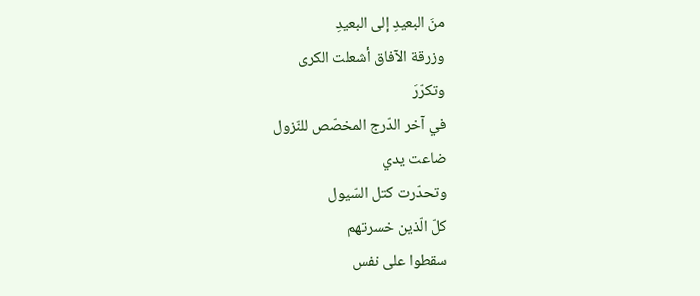منَ البعيدِ إلى البعيدِ
وزرقة الآفاق أشعلت الكرى
وتكرّرَ
في آخر الدّرج المخصّص للنّزول
ضاعت يدي
وتحدّرت كتل السّيول
كلّ الّذين خسرتهم
سقطوا على نفس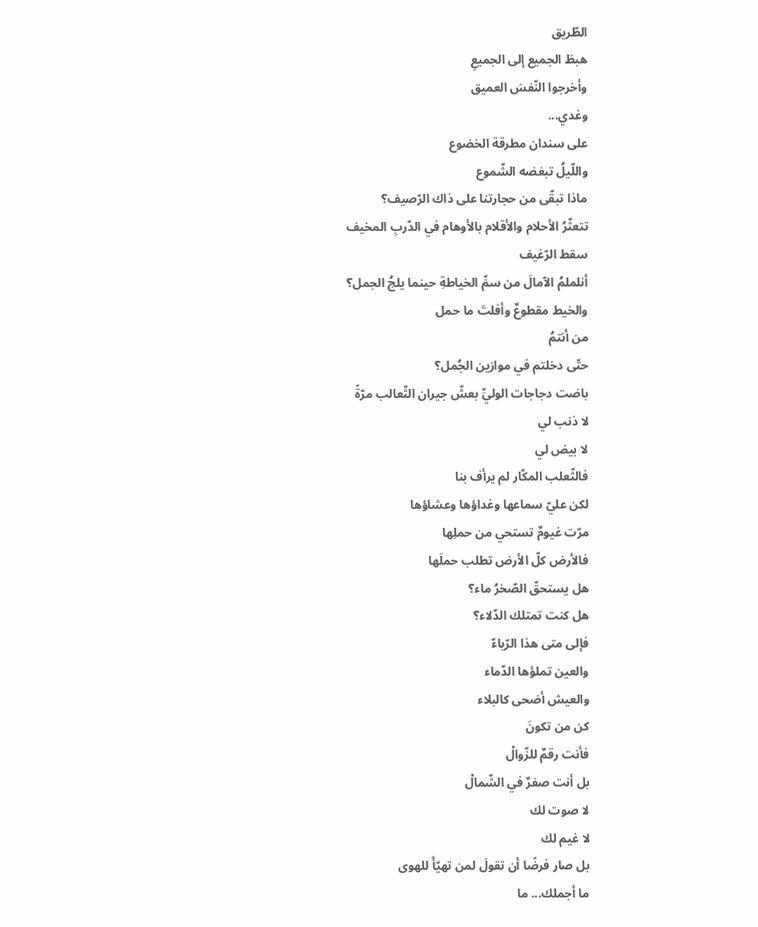الطّريق
هبطَ الجميع إلى الجميعِ
وأخرجوا النّفسَ العميق
وغدي...
على سندان مطرقة الخضوع
واللّيلُ تبغضه الشّموع
ماذا تبقّى من حجارتنا على ذاك الرّصيف؟
تتعثّرُ الأحلام والأقلام بالأوهام في الدّربِ المخيف
سقط الرّغيف
أنلملمُ الآمالَ من سمِّ الخياطةِ حينما يلجُ الجمل؟
والخيط مقطوعٌ وأفلتَ ما حمل
من أنتمُ
حتّى دخلتم في موازين الجُمل؟
باضت دجاجات الوليِّ بعشّ جيران الثّعالب مرّةً
لا ذنب لي
لا بيض لي
فالثّعلب المكّار لم يرأف بنا
لكن عليّ سماعها وغداؤها وعشاؤها
مرّت غيومٌ تستحي من حملِها
فالأرض كلّ الأرض تطلب حملَها
هل يستحقّ الصّخرُ ماء؟
هل كنت تمتلك الدّلاء؟
فإلى متى هذا الرّياءّ
والعين تملؤها الدّماء
والعيش أضحى كالبلاء
كن من تكونَ
فأنت رقمٌ للزّوالْ
بل أنت صفرٌ في الشّمالْ
لا صوت لك
لا غيم لك
بل صار فرضًا أن تقولَ لمن تهيّأَ للهوى
ما أجملك... ما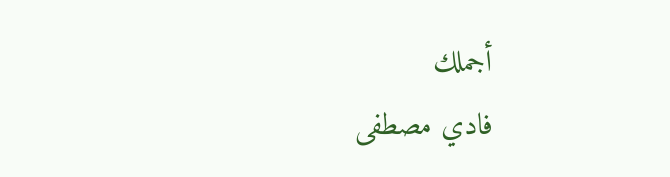أجملك
فادي مصطفى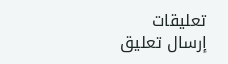تعليقات
إرسال تعليق